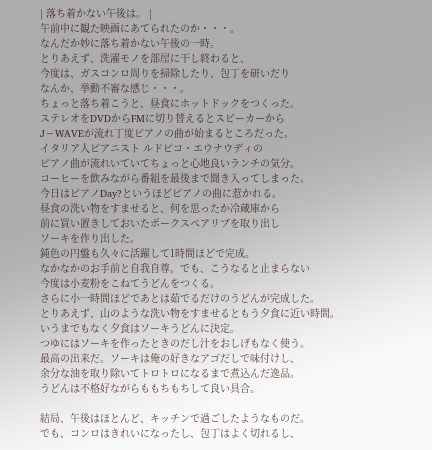| 落ち着かない午後は。 |
午前中に観た映画にあてられたのか・・・。
なんだか妙に落ち着かない午後の一時。
とりあえず、洗濯モノを部屋に干し終わると、
今度は、ガスコンロ周りを掃除したり、包丁を研いだり
なんか、挙動不審な感じ・・・。
ちょっと落ち着こうと、昼食にホットドックをつくった。
ステレオをDVDからFMに切り替えるとスピーカーから
J−WAVEが流れ丁度ピアノの曲が始まるところだった。
イタリア人ピアニスト ルドピコ・エウナウディの
ピアノ曲が流れいていてちょっと心地良いランチの気分。
コーヒーを飲みながら番組を最後まで聞き入ってしまった。
今日はピアノDay?というほどピアノの曲に惹かれる。
昼食の洗い物をすませると、何を思ったか冷蔵庫から
前に買い置きしておいたポークスペアリブを取り出し
ソーキを作り出した。
鈍色の円盤も久々に活躍して1時間ほどで完成。
なかなかのお手前と自我自尊。でも、こうなると止まらない
今度は小麦粉をこねてうどんをつくる。
さらに小一時間ほどであとは茹でるだけのうどんが完成した。
とりあえず、山のような洗い物をすませるともう夕食に近い時間。
いうまでもなく夕食はソーキうどんに決定。
つゆにはソーキを作ったときのだし汁をおしげもなく使う。
最高の出来だ。ソーキは俺の好きなアゴだしで味付けし、
余分な油を取り除いてトロトロになるまで煮込んだ逸品。
うどんは不格好ながらももちもちして良い具合。

結局、午後はほとんど、キッチンで過ごしたようなものだ。
でも、コンロはきれいになったし、包丁はよく切れるし、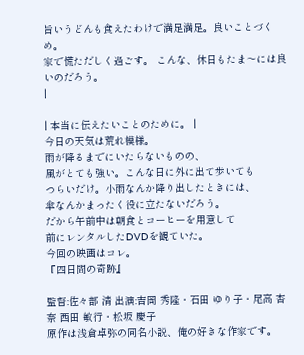旨いうどんも食えたわけで満足満足。良いことづくめ。
家で慌ただしく過ごす。 こんな、休日もたま〜には良いのだろう。
|

| 本当に伝えたいことのために。 |
今日の天気は荒れ模様。
雨が降るまでにいたらないものの、
風がとても強い。こんな日に外に出て歩いても
つらいだけ。小雨なんか降り出したときには、
傘なんかまったく役に立たないだろう。
だから午前中は朝食とコーヒーを用意して
前にレンタルしたDVDを観ていた。
今回の映画はコレ。
『四日間の奇跡』

監督:佐々部 清 出演:吉岡 秀隆・石田 ゆり子・尾高 杏奈 西田 敏行・松坂 慶子
原作は浅倉卓弥の同名小説、俺の好きな作家です。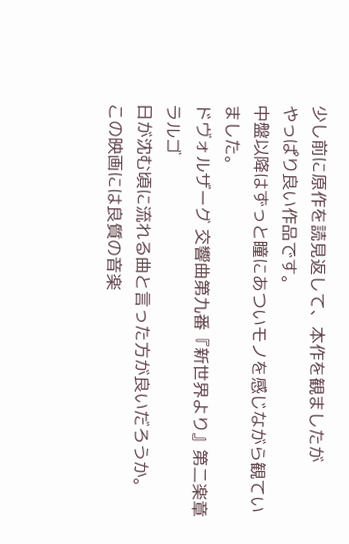少し前に原作を読見返して、本作を観ましたが
やっぱり良い作品です。
中盤以降はずっと瞳にあついモノを感じながら観ていました。
ドヴォルザーグ 交響曲第九番『新世界より』第二楽章 ラルゴ
日が沈む頃に流れる曲と言った方が良いだろうか。
この映画には良質の音楽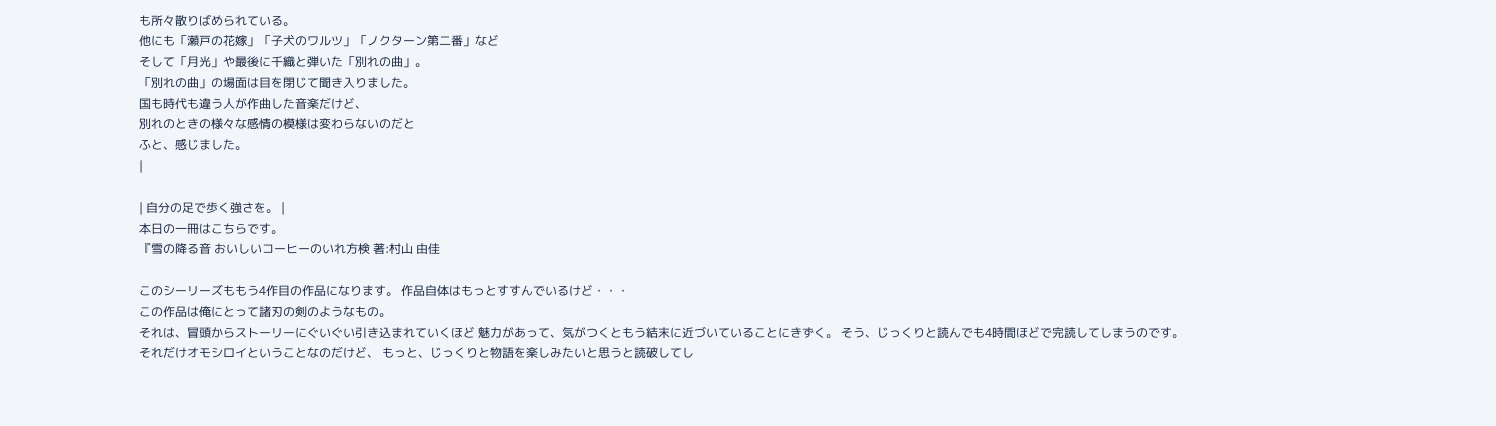も所々散りばめられている。
他にも「瀬戸の花嫁」「子犬のワルツ」「ノクターン第二番」など
そして「月光」や最後に千織と弾いた「別れの曲」。
「別れの曲」の場面は目を閉じて聞き入りました。
国も時代も違う人が作曲した音楽だけど、
別れのときの様々な感情の模様は変わらないのだと
ふと、感じました。
|

| 自分の足で歩く強さを。 |
本日の一冊はこちらです。
『雪の降る音 おいしいコーヒーのいれ方検 著:村山 由佳

このシーリーズももう4作目の作品になります。 作品自体はもっとすすんでいるけど・・・
この作品は俺にとって諸刃の剣のようなもの。
それは、冒頭からストーリーにぐいぐい引き込まれていくほど 魅力があって、気がつくともう結末に近づいていることにきずく。 そう、じっくりと読んでも4時間ほどで完読してしまうのです。
それだけオモシロイということなのだけど、 もっと、じっくりと物語を楽しみたいと思うと読破してし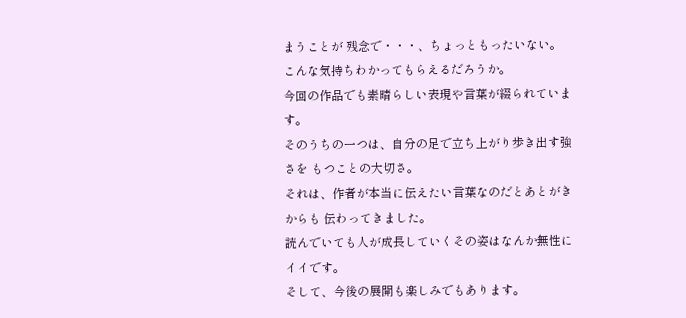まうことが 残念で・・・、ちょっともったいない。
こんな気持ちわかってもらえるだろうか。
今回の作品でも素晴らしい表現や言葉が綴られています。
そのうちの一つは、自分の足で立ち上がり歩き出す強さを もつことの大切さ。
それは、作者が本当に伝えたい言葉なのだとあとがきからも 伝わってきました。
読んでいても人が成長していくその姿はなんか無性にイイです。
そして、今後の展開も楽しみでもあります。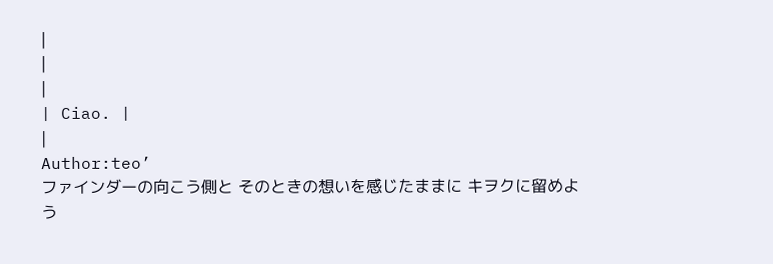|
|
|
| Ciao. |
|
Author:teo’
ファインダーの向こう側と そのときの想いを感じたままに キヲクに留めよう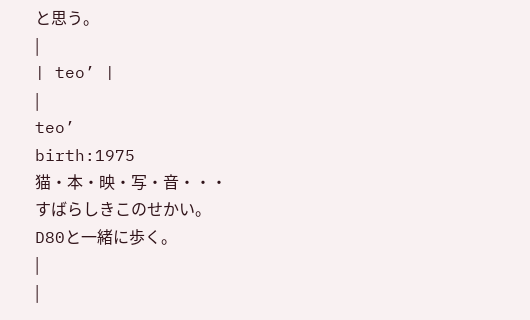と思う。
|
| teo’ |
|
teo’
birth:1975
猫・本・映・写・音・・・
すばらしきこのせかい。
D80と一緒に歩く。
|
|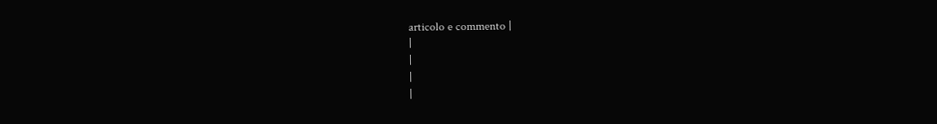articolo e commento |
|
|
|
|